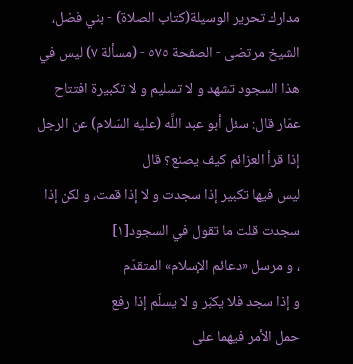مدارك تحرير الوسيلة(كتاب الصلاة) - بني فضل، الشيخ مرتضى - الصفحة ٥٧٥ - (مسألة ٧) ليس في هذا السجود تشهد و لا تسليم و لا تكبيرة افتتاح
عمّار قال: سئل أبو عبد اللَّه (عليه السّلام) عن الرجل إذا قرأ العزائم كيف يصنع؟ قال
ليس فيها تكبير إذا سجدت و لا إذا قمت، و لكن إذا سجدت قلت ما تقول في السجود[١]
، و مرسل «دعائم الإسلام» المتقدّم
و إذا سجد فلا يكبّر و لا يسلّم إذا رفع
حمل الأمر فيهما على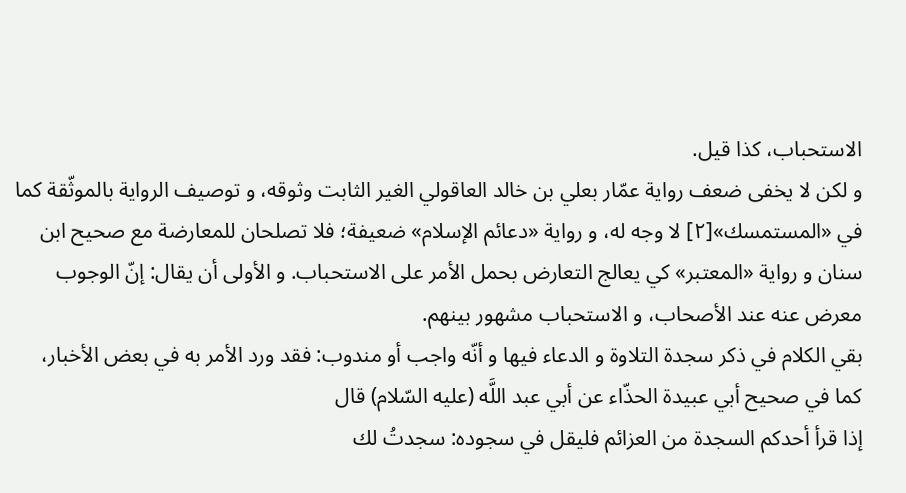الاستحباب، كذا قيل.
و لكن لا يخفى ضعف رواية عمّار بعلي بن خالد العاقولي الغير الثابت وثوقه، و توصيف الرواية بالموثّقة كما في «المستمسك»[٢] لا وجه له، و رواية «دعائم الإسلام» ضعيفة؛ فلا تصلحان للمعارضة مع صحيح ابن سنان و رواية «المعتبر» كي يعالج التعارض بحمل الأمر على الاستحباب. و الأولى أن يقال: إنّ الوجوب معرض عنه عند الأصحاب، و الاستحباب مشهور بينهم.
بقي الكلام في ذكر سجدة التلاوة و الدعاء فيها و أنّه واجب أو مندوب: فقد ورد الأمر به في بعض الأخبار، كما في صحيح أبي عبيدة الحذّاء عن أبي عبد اللَّه (عليه السّلام) قال
إذا قرأ أحدكم السجدة من العزائم فليقل في سجوده: سجدتُ لك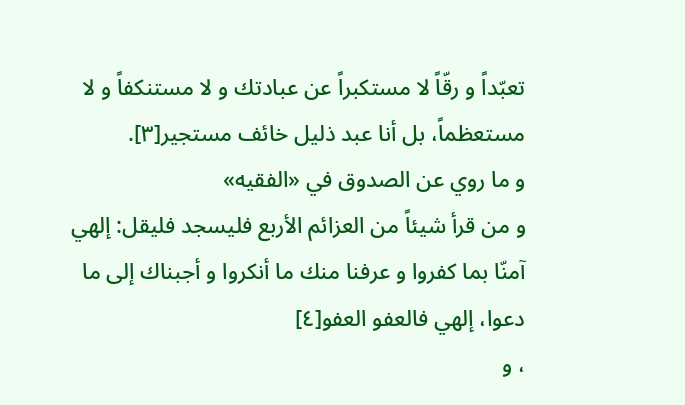تعبّداً و رقّاً لا مستكبراً عن عبادتك و لا مستنكفاً و لا مستعظماً، بل أنا عبد ذليل خائف مستجير[٣].
و ما روي عن الصدوق في «الفقيه»
و من قرأ شيئاً من العزائم الأربع فليسجد فليقل: إلهي آمنّا بما كفروا و عرفنا منك ما أنكروا و أجبناك إلى ما دعوا، إلهي فالعفو العفو[٤]
، و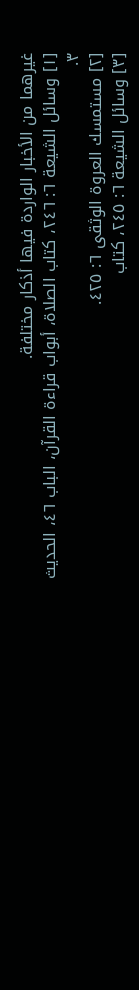غيرهما من الأخبار الواردة فيها أذكار مختلفة.
[١] وسائل الشيعة ٦: ٢٤٦، كتاب الصلاة، أبواب قراءة القرآن، الباب ٤٦، الحديث ٣.
[٢] مستمسك العروة الوثقى ٦: ٤٢٥.
[٣] وسائل الشيعة ٦: ٢٤٥، كتاب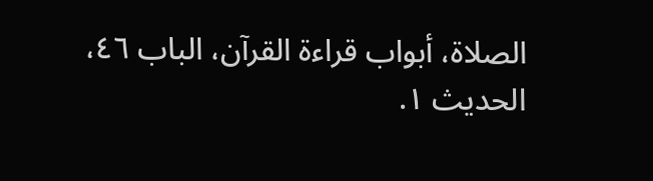الصلاة، أبواب قراءة القرآن، الباب ٤٦، الحديث ١.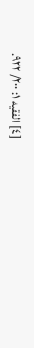[٤] الفقيه ١: ٢٠٠/ ٩٢٢.